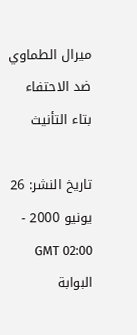ميرال الطماوي ضد الاحتفاء بتاء التأنيث

تاريخ النشر: 26 يونيو 2000 - 02:00 GMT
البوابة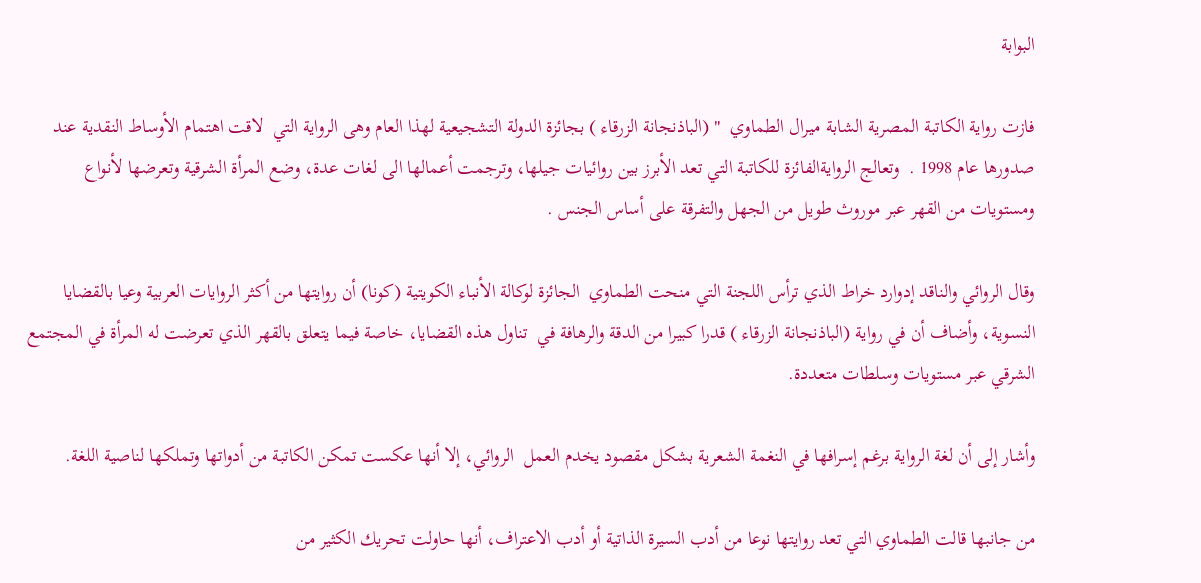البوابة

فازت رواية الكاتبة المصرية الشابة ميرال الطماوي  " (الباذنجانة الزرقاء ) بجائزة الدولة التشجيعية لهذا العام وهى الرواية التي  لاقت اهتمام الأوساط النقدية عند صدورها عام 1998 .  وتعالج الروايةالفائزة للكاتبة التي تعد الأبرز بين روائيات جيلها، وترجمت أعمالها الى لغات عدة، وضع المرأة الشرقية وتعرضها لأنواع  ومستويات من القهر عبر موروث طويل من الجهل والتفرقة على أساس الجنس .

وقال الروائي والناقد إدوارد خراط الذي ترأس اللجنة التي منحت الطماوي  الجائزة لوكالة الأنباء الكويتية (كونا) أن روايتها من أكثر الروايات العربية وعيا بالقضايا النسوية، وأضاف أن في رواية (الباذنجانة الزرقاء ) قدرا كبيرا من الدقة والرهافة في  تناول هذه القضايا، خاصة فيما يتعلق بالقهر الذي تعرضت له المرأة في المجتمع  الشرقي عبر مستويات وسلطات متعددة.

وأشار إلى أن لغة الرواية برغم إسرافها في النغمة الشعرية بشكل مقصود يخدم العمل  الروائي، إلا أنها عكست تمكن الكاتبة من أدواتها وتملكها لناصية اللغة.

من جانبها قالت الطماوي التي تعد روايتها نوعا من أدب السيرة الذاتية أو أدب الاعتراف، أنها حاولت تحريك الكثير من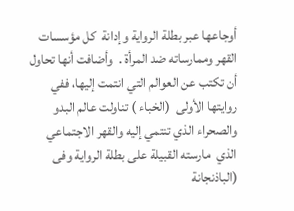أوجاعها عبر بطلة الرواية وإدانة  كل مؤسسات القهر وممارساته ضد المرأة .  وأضافت أنها تحاول أن تكتب عن العوالم التي انتمت إليها، ففي روايتها الأولى  (الخباء ) تناولت عالم البدو والصحراء الذي تنتمي إليه والقهر الاجتماعي الذي  مارسته القبيلة على بطلة الرواية وفى (الباذنجانة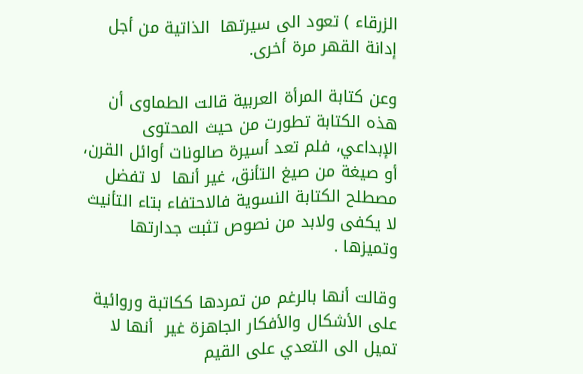الزرقاء ) تعود الى سيرتها  الذاتية من أجل إدانة القهر مرة أخرى.

وعن كتابة المرأة العربية قالت الطماوى أن هذه الكتابة تطورت من حيث المحتوى  الإبداعي، فلم تعد أسيرة صالونات أوائل القرن، أو صيغة من صيغ التأنق، غير أنها  لا تفضل مصطلح الكتابة النسوية فالاحتفاء بتاء التأنيث لا يكفى ولابد من نصوص تثبت جدارتها وتميزها .

وقالت أنها بالرغم من تمردها ككاتبة وروائية على الأشكال والأفكار الجاهزة غير  أنها لا تميل الى التعدي على القيم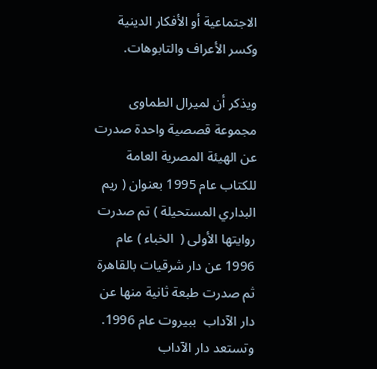الاجتماعية أو الأفكار الدينية وكسر الأعراف والتابوهات.

ويذكر أن لميرال الطماوى مجموعة قصصية واحدة صدرت عن الهيئة المصرية العامة  للكتاب عام 1995 بعنوان ( ريم البداري المستحيلة ) تم صدرت روايتها الأولى (  الخباء ) عام 1996 عن دار شرقيات بالقاهرة ثم صدرت طبعة ثانية منها عن دار الآداب  ببيروت عام 1996. وتستعد دار الآداب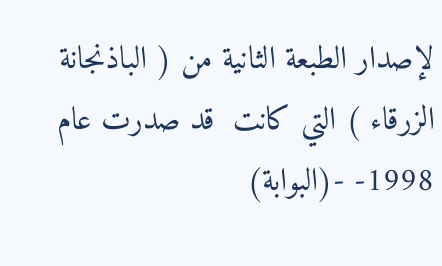لإصدار الطبعة الثانية من ( الباذنجانة الزرقاء ) التي كانت  قد صدرت عام 1998- -(البوابة)